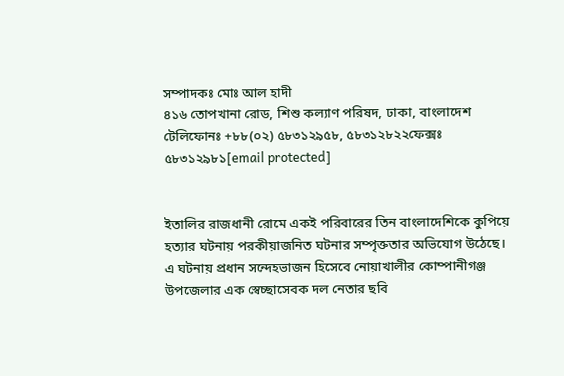সম্পাদকঃ মোঃ আল হাদী
৪১৬ তোপখানা রোড, শিশু কল্যাণ পরিষদ, ঢাকা, বাংলাদেশ
টেলিফোনঃ +৮৮(০২) ৫৮৩১২৯৫৮, ৫৮৩১২৮২২ফেক্সঃ ৫৮৩১২৯৮১[email protected]


ইতালির রাজধানী রোমে একই পরিবারের তিন বাংলাদেশিকে কুপিয়ে হত্যার ঘটনায় পরকীয়াজনিত ঘটনার সম্পৃক্ততার অভিযোগ উঠেছে। এ ঘটনায় প্রধান সন্দেহভাজন হিসেবে নোয়াখালীর কোম্পানীগঞ্জ উপজেলার এক স্বেচ্ছাসেবক দল নেতার ছবি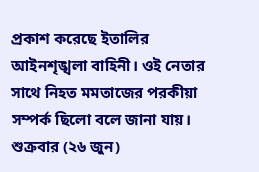প্রকাশ করেছে ইতালির আইনশৃঙ্খলা বাহিনী। ওই নেতার সাথে নিহত মমতাজের পরকীয়া সম্পর্ক ছিলো বলে জানা যায়।
শুক্রবার (২৬ জুন)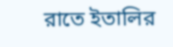রাতে ইতালির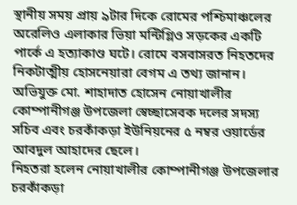স্থানীয় সময় প্রায় ৯টার দিকে রোমের পশ্চিমাঞ্চলের অরেলিও এলাকার ভিয়া মন্টিগ্লিও সড়কের একটি পার্কে এ হত্যাকাণ্ড ঘটে। রোমে বসবাসরত নিহতদের নিকটাত্মীয় হোসনেয়ারা বেগম এ তথ্য জানান।
অভিযুক্ত মো. শাহাদাত হোসেন নোয়াখালীর কোম্পানীগঞ্জ উপজেলা স্বেচ্ছাসেবক দলের সদস্য সচিব এবং চরকাঁকড়া ইউনিয়নের ৫ নম্বর ওয়ার্ডের আবদুল আহাদের ছেলে।
নিহতরা হলেন নোয়াখালীর কোম্পানীগঞ্জ উপজেলার চরকাঁকড়া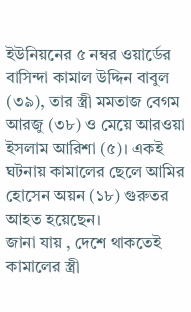ইউনিয়নের ৫ নম্বর ওয়ার্ডের বাসিন্দা কামাল উদ্দিন বাবুল (৩৯), তার স্ত্রী মমতাজ বেগম আরজু (৩৮) ও মেয়ে আরওয়া ইসলাম আরিশা (৫)। একই ঘটনায় কামালের ছেলে আমির হোসেন অয়ন (১৮) গুরুতর আহত হয়েছেন।
জানা যায় , দেশে থাকতেই কামালের স্ত্রী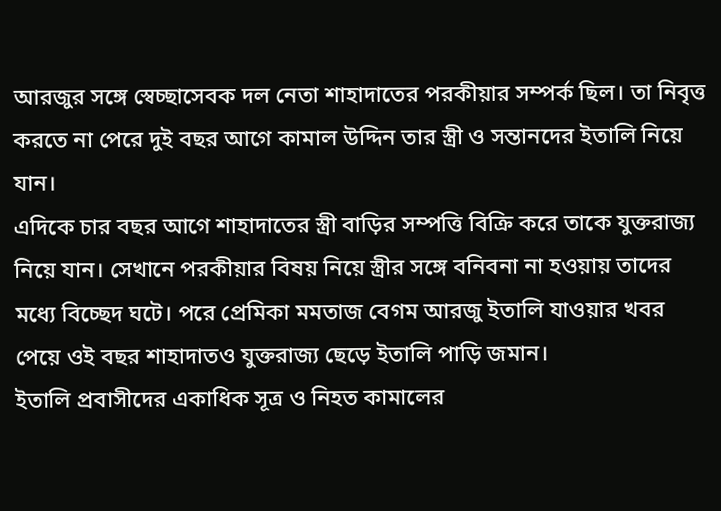আরজুর সঙ্গে স্বেচ্ছাসেবক দল নেতা শাহাদাতের পরকীয়ার সম্পর্ক ছিল। তা নিবৃত্ত করতে না পেরে দুই বছর আগে কামাল উদ্দিন তার স্ত্রী ও সন্তানদের ইতালি নিয়ে যান।
এদিকে চার বছর আগে শাহাদাতের স্ত্রী বাড়ির সম্পত্তি বিক্রি করে তাকে যুক্তরাজ্য নিয়ে যান। সেখানে পরকীয়ার বিষয় নিয়ে স্ত্রীর সঙ্গে বনিবনা না হওয়ায় তাদের মধ্যে বিচ্ছেদ ঘটে। পরে প্রেমিকা মমতাজ বেগম আরজু ইতালি যাওয়ার খবর পেয়ে ওই বছর শাহাদাতও যুক্তরাজ্য ছেড়ে ইতালি পাড়ি জমান।
ইতালি প্রবাসীদের একাধিক সূত্র ও নিহত কামালের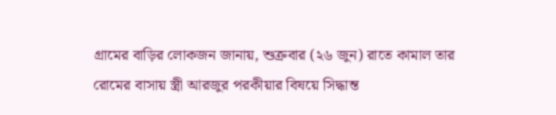গ্রামের বাড়ির লোকজন জানায়, শুক্রবার (২৬ জুন) রাতে কামাল তার রোমের বাসায় স্ত্রী আরজুর পরকীয়ার বিষয়ে সিদ্ধান্ত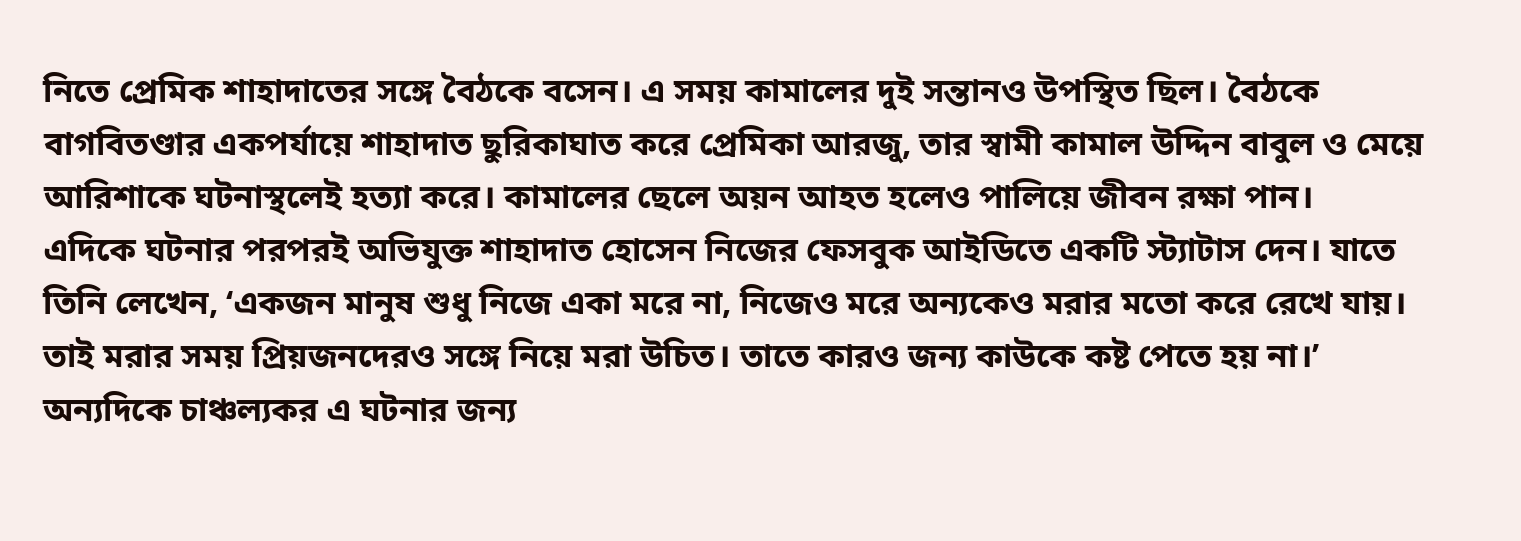নিতে প্রেমিক শাহাদাতের সঙ্গে বৈঠকে বসেন। এ সময় কামালের দুই সন্তানও উপস্থিত ছিল। বৈঠকে বাগবিতণ্ডার একপর্যায়ে শাহাদাত ছুরিকাঘাত করে প্রেমিকা আরজু, তার স্বামী কামাল উদ্দিন বাবুল ও মেয়ে আরিশাকে ঘটনাস্থলেই হত্যা করে। কামালের ছেলে অয়ন আহত হলেও পালিয়ে জীবন রক্ষা পান।
এদিকে ঘটনার পরপরই অভিযুক্ত শাহাদাত হোসেন নিজের ফেসবুক আইডিতে একটি স্ট্যাটাস দেন। যাতে তিনি লেখেন, ‘একজন মানুষ শুধু নিজে একা মরে না, নিজেও মরে অন্যকেও মরার মতো করে রেখে যায়। তাই মরার সময় প্রিয়জনদেরও সঙ্গে নিয়ে মরা উচিত। তাতে কারও জন্য কাউকে কষ্ট পেতে হয় না।’
অন্যদিকে চাঞ্চল্যকর এ ঘটনার জন্য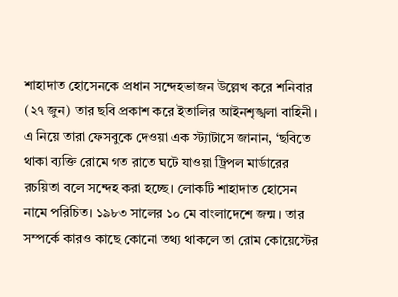শাহাদাত হোসেনকে প্রধান সন্দেহভাজন উল্লেখ করে শনিবার (২৭ জুন) তার ছবি প্রকাশ করে ইতালির আইনশৃঙ্খলা বাহিনী।
এ নিয়ে তারা ফেসবুকে দেওয়া এক স্ট্যাটাসে জানান, ‘ছবিতে থাকা ব্যক্তি রোমে গত রাতে ঘটে যাওয়া ট্রিপল মার্ডারের রচয়িতা বলে সন্দেহ করা হচ্ছে। লোকটি শাহাদাত হোসেন নামে পরিচিত। ১৯৮৩ সালের ১০ মে বাংলাদেশে জন্ম। তার সম্পর্কে কারও কাছে কোনো তথ্য থাকলে তা রোম কোয়েস্টের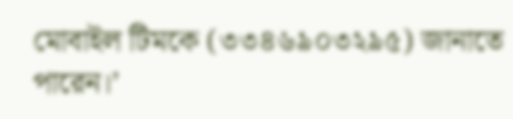মোবাইল টিমকে (৩৩৪৬৯০৩২৯৫) জানাতে পারেন।’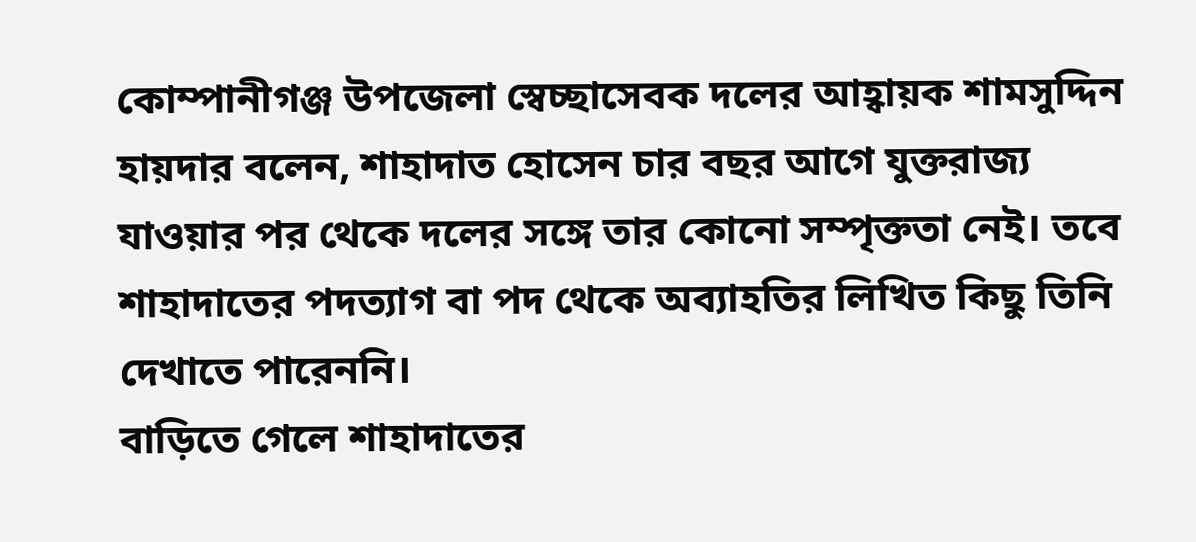কোম্পানীগঞ্জ উপজেলা স্বেচ্ছাসেবক দলের আহ্বায়ক শামসুদ্দিন হায়দার বলেন, শাহাদাত হোসেন চার বছর আগে যুক্তরাজ্য যাওয়ার পর থেকে দলের সঙ্গে তার কোনো সম্পৃক্ততা নেই। তবে শাহাদাতের পদত্যাগ বা পদ থেকে অব্যাহতির লিখিত কিছু তিনি দেখাতে পারেননি।
বাড়িতে গেলে শাহাদাতের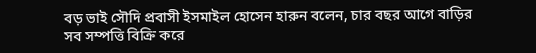বড় ভাই সৌদি প্রবাসী ইসমাইল হোসেন হারুন বলেন, চার বছর আগে বাড়ির সব সম্পত্তি বিক্রি করে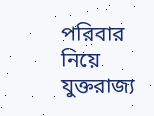পরিবার নিয়ে যুক্তরাজ্য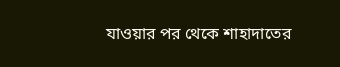যাওয়ার পর থেকে শাহাদাতের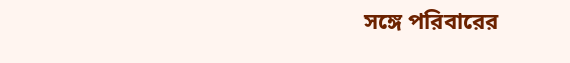সঙ্গে পরিবারের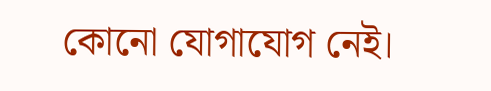কোনো যোগাযোগ নেই।